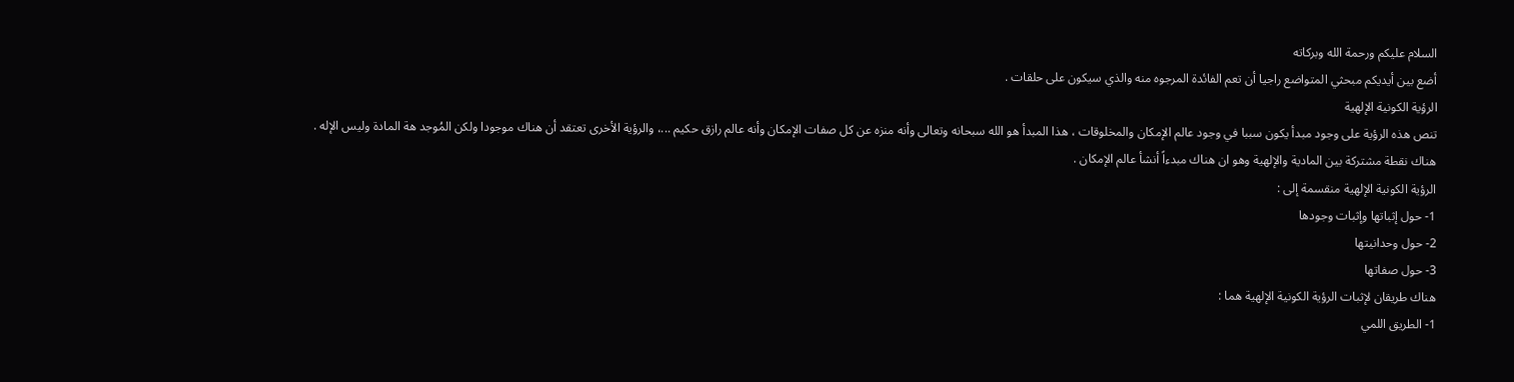السلام عليكم ورحمة الله وبركاته
أضع بين أيديكم مبحثي المتواضع راجيا أن تعم الفائدة المرجوه منه والذي سيكون على حلقات .
الرؤية الكونية الإلهية
تنص هذه الرؤية على وجود مبدأ يكون سببا في وجود عالم الإمكان والمخلوقات ، هذا المبدأ هو الله سبحانه وتعالى وأنه منزه عن كل صفات الإمكان وأنه عالم رازق حكيم ...، والرؤية الأخرى تعتقد أن هناك موجودا ولكن المُوجد هة المادة وليس الإله .
هناك نقطة مشتركة بين المادية والإلهية وهو ان هناك مبدءاً أنشأ عالم الإمكان .
الرؤية الكونية الإلهية منقسمة إلى :
1- حول إثباتها وإثبات وجودها
2- حول وحدانيتها
3- حول صفاتها
هناك طريقان لإثبات الرؤية الكونية الإلهية هما :
1- الطريق اللمي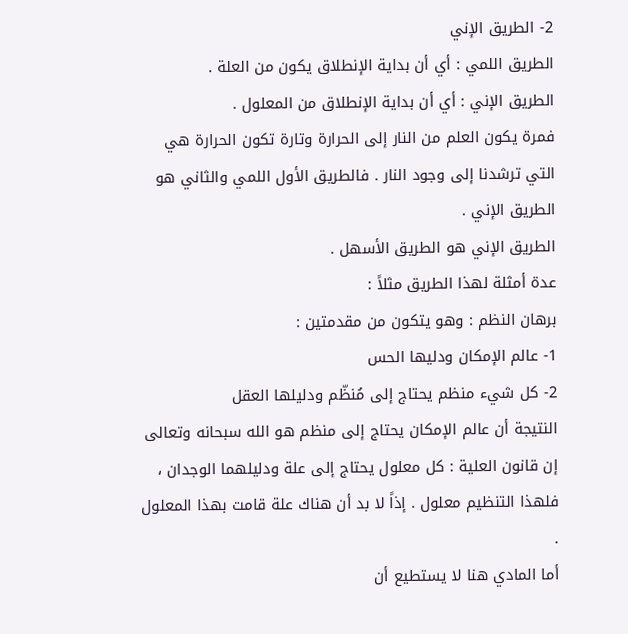2- الطريق الإني
الطريق اللمي : أي أن بداية الإنطلاق يكون من العلة .
الطريق الإني : أي أن بداية الإنطلاق من المعلول .
فمرة يكون العلم من النار إلى الحرارة وتارة تكون الحرارة هي التي ترشدنا إلى وجود النار . فالطريق الأول اللمي والثاني هو الطريق الإني .
الطريق الإني هو الطريق الأسهل .
عدة أمثلة لهذا الطريق مثلاً :
برهان النظم : وهو يتكون من مقدمتين :
1- عالم الإمكان ودليها الحس
2- كل شيء منظم يحتاج إلى مُنظّم ودليلها العقل
النتيجة أن عالم الإمكان يحتاج إلى منظم هو الله سبحانه وتعالى
إن قانون العلية : كل معلول يحتاج إلى علة ودليلهما الوجدان ، فلهذا التنظيم معلول . إذاً لا بد أن هناك علة قامت بهذا المعلول .
أما المادي هنا لا يستطيع أن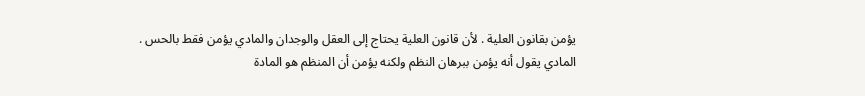يؤمن بقانون العلية . لأن قانون العلية يحتاج إلى العقل والوجدان والمادي يؤمن فقط بالحس .
المادي يقول أنه يؤمن ببرهان النظم ولكنه يؤمن أن المنظم هو المادة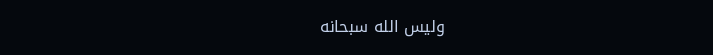وليس الله سبحانه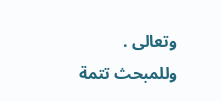وتعالى .
وللمبحث تتمة